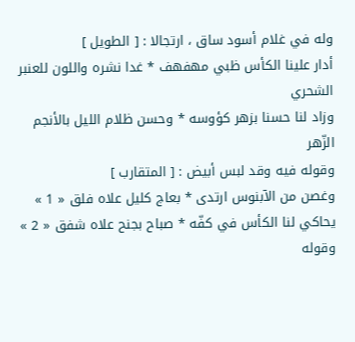وله في غلام أسود ساق ، ارتجالا : [ الطويل ]
أدار علينا الكأس ظبي مهفهف * غدا نشره واللون للعنبر الشحري
وزاد لنا حسنا بزهر كؤوسه * وحسن ظلام الليل بالأنجم الزّهر
وقوله فيه وقد لبس أبيض : [ المتقارب ]
وغصن من الآبنوس ارتدى * بعاج كليل علاه فلق « 1 »
يحاكي لنا الكأس في كفّه * صباح بجنح علاه شفق « 2 »
وقوله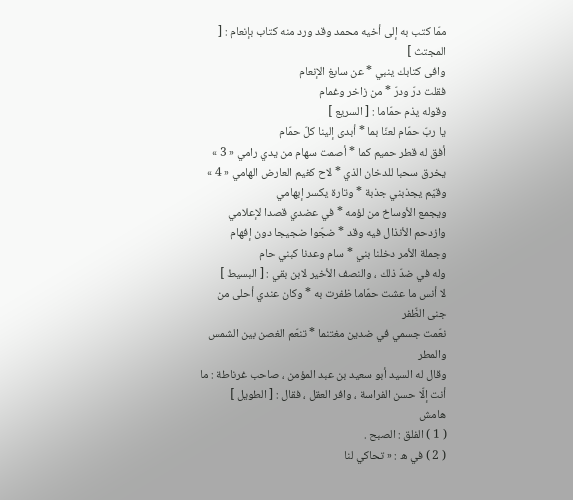ممّا كتب به إلى أخيه محمد وقد ورد منه كتاب بإنعام : [ المجتث ]
وافى كتابك ينبي * عن سابغ الإنعام
فقلت درّ ودرّ * من زاخر وغمام
وقوله يذم حمّاما : [ السريع ]
يا ربّ حمّام لعنّا بما * أبدى إلينا كلّ حمّام
أفق له قطر حميم كما * أصمت سهام من يدي رامي « 3 »
يخرق سحبا للدخان الذي * لاح كغيم العارض الهامي « 4 »
وقيّم يجذبني جذبة * وتارة يكسر إبهامي
ويجمع الأوساخ من لؤمه * في عضدي قصدا لإعلامي
وازدحم الأنذال فيه وقد * ضجّوا ضجيجا دون إفهام
وجملة الأمر دخلنا بني * سام وعدنا كبني حام
وله في ضدّ ذلك ، والنصف الأخير لابن بقي : [ البسيط ]
لا أنس ما عشت حمّاما ظفرت به * وكان عندي أحلى من جنى الظّفر
نعّمت جسمي في ضدين مغتنما * تنعّم الغصن بين الشمس والمطر
وقال له السيد أبو سعيد بن عبد المؤمن ، صاحب غرناطة : ما أنت إلّا حسن الفراسة ، وافر العقل ، فقال : [ الطويل ]
هامش
( 1 ) الفلق : الصبح .
( 2 ) في ه : « تحاكي لنا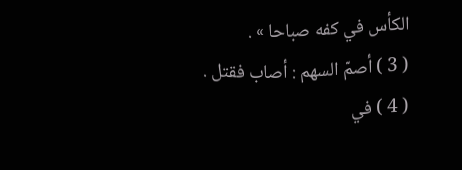الكأس في كفه صباحا » .
( 3 ) أصمّ السهم : أصاب فقتل .
( 4 ) في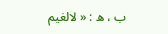ب ، ه : « لالغيم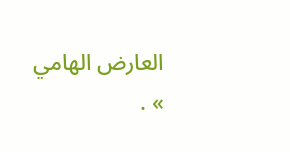العارض الهامي » .